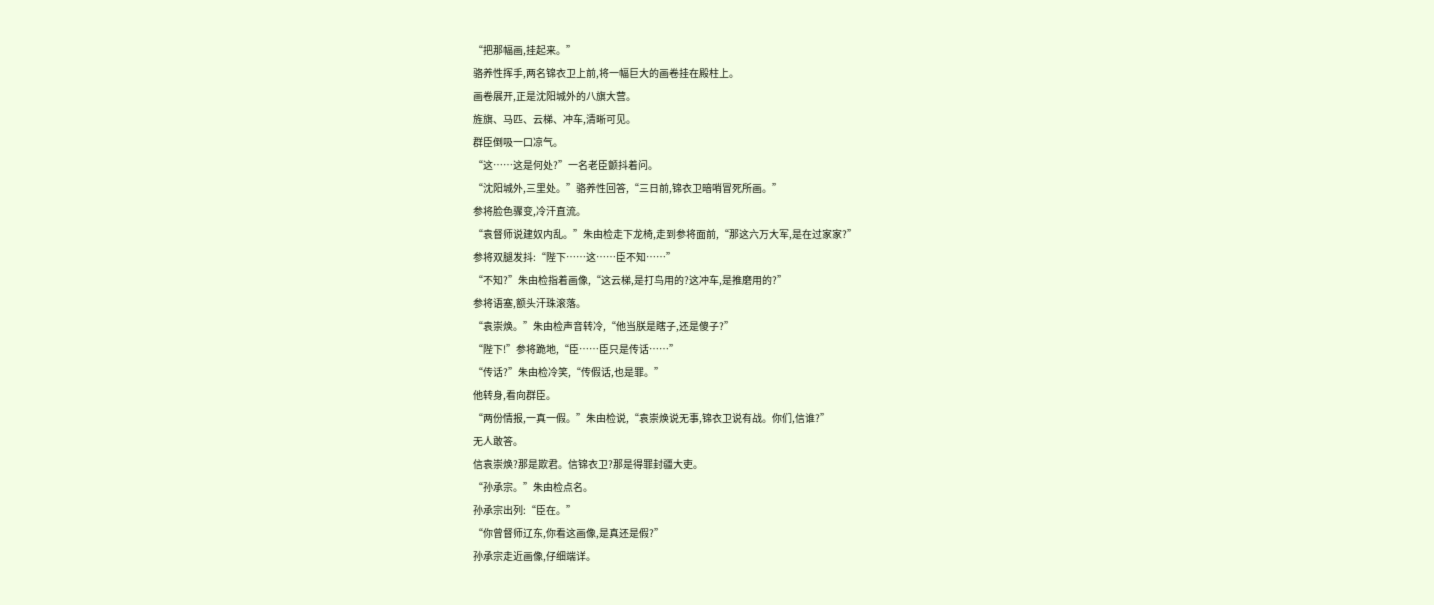“把那幅画,挂起来。”
骆养性挥手,两名锦衣卫上前,将一幅巨大的画卷挂在殿柱上。
画卷展开,正是沈阳城外的八旗大营。
旌旗、马匹、云梯、冲车,清晰可见。
群臣倒吸一口凉气。
“这……这是何处?”一名老臣颤抖着问。
“沈阳城外,三里处。”骆养性回答,“三日前,锦衣卫暗哨冒死所画。”
参将脸色骤变,冷汗直流。
“袁督师说建奴内乱。”朱由检走下龙椅,走到参将面前,“那这六万大军,是在过家家?”
参将双腿发抖:“陛下……这……臣不知……”
“不知?”朱由检指着画像,“这云梯,是打鸟用的?这冲车,是推磨用的?”
参将语塞,额头汗珠滚落。
“袁崇焕。”朱由检声音转冷,“他当朕是瞎子,还是傻子?”
“陛下!”参将跪地,“臣……臣只是传话……”
“传话?”朱由检冷笑,“传假话,也是罪。”
他转身,看向群臣。
“两份情报,一真一假。”朱由检说,“袁崇焕说无事,锦衣卫说有战。你们,信谁?”
无人敢答。
信袁崇焕?那是欺君。信锦衣卫?那是得罪封疆大吏。
“孙承宗。”朱由检点名。
孙承宗出列:“臣在。”
“你曾督师辽东,你看这画像,是真还是假?”
孙承宗走近画像,仔细端详。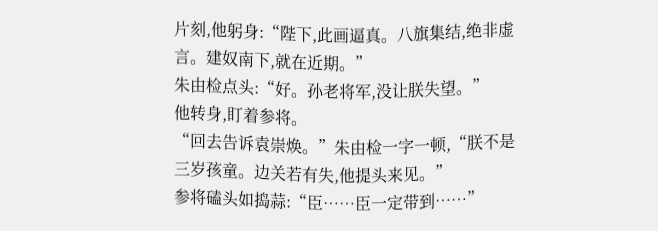片刻,他躬身:“陛下,此画逼真。八旗集结,绝非虚言。建奴南下,就在近期。”
朱由检点头:“好。孙老将军,没让朕失望。”
他转身,盯着参将。
“回去告诉袁崇焕。”朱由检一字一顿,“朕不是三岁孩童。边关若有失,他提头来见。”
参将磕头如捣蒜:“臣……臣一定带到……”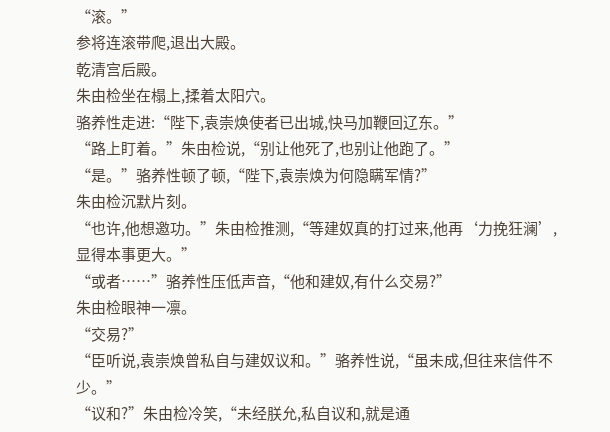“滚。”
参将连滚带爬,退出大殿。
乾清宫后殿。
朱由检坐在榻上,揉着太阳穴。
骆养性走进:“陛下,袁崇焕使者已出城,快马加鞭回辽东。”
“路上盯着。”朱由检说,“别让他死了,也别让他跑了。”
“是。”骆养性顿了顿,“陛下,袁崇焕为何隐瞒军情?”
朱由检沉默片刻。
“也许,他想邀功。”朱由检推测,“等建奴真的打过来,他再‘力挽狂澜’,显得本事更大。”
“或者……”骆养性压低声音,“他和建奴,有什么交易?”
朱由检眼神一凛。
“交易?”
“臣听说,袁崇焕曾私自与建奴议和。”骆养性说,“虽未成,但往来信件不少。”
“议和?”朱由检冷笑,“未经朕允,私自议和,就是通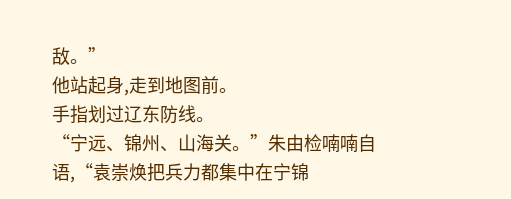敌。”
他站起身,走到地图前。
手指划过辽东防线。
“宁远、锦州、山海关。”朱由检喃喃自语,“袁崇焕把兵力都集中在宁锦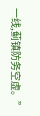一线,蓟镇防务空虚。”